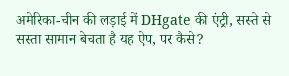अमेरिका-चीन की लड़ाई में DHgate की एंट्री, सस्ते से सस्ता सामान बेचता है यह ऐप, पर कैसे?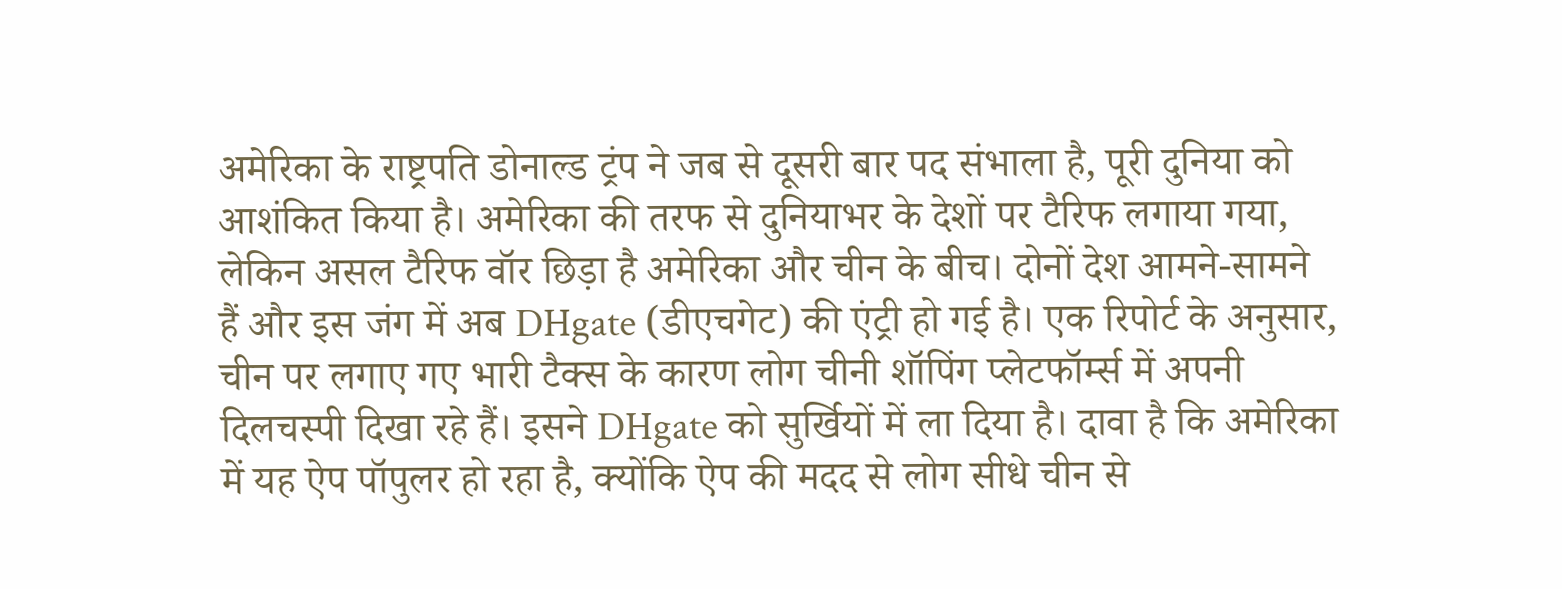अमेरिका के राष्ट्रपति डोनाल्ड ट्रंप ने जब से दूसरी बार पद संभाला है, पूरी दुनिया को आशंकित किया है। अमेरिका की तरफ से दुनियाभर के देशों पर टैरिफ लगाया गया, लेकिन असल टैरिफ वॉर छिड़ा है अमेरिका और चीन के बीच। दोनों देश आमने-सामने हैं और इस जंग में अब DHgate (डीएचगेट) की एंट्री हो गई है। एक रिपोर्ट के अनुसार, चीन पर लगाए गए भारी टैक्स के कारण लोग चीनी शॉपिंग प्लेटफॉर्म्स में अपनी दिलचस्पी दिखा रहे हैं। इसने DHgate को सुर्खियों में ला दिया है। दावा है कि अमेरिका में यह ऐप पॉपुलर हो रहा है, क्योंकि ऐप की मदद से लोग सीधे चीन से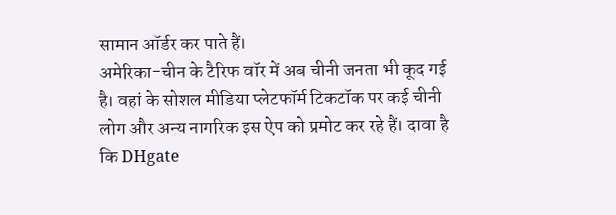सामान ऑर्डर कर पाते हैं।
अमेरिका-चीन के टैरिफ वॉर में अब चीनी जनता भी कूद गई है। वहां के सोशल मीडिया प्लेटफॉर्म टिकटॉक पर कई चीनी लोग और अन्य नागरिक इस ऐप को प्रमोट कर रहे हैं। दावा है कि DHgate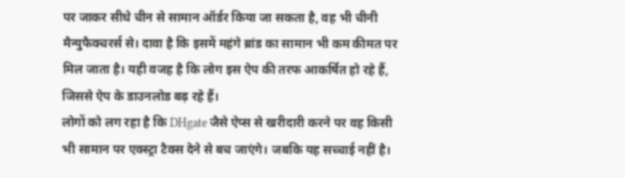पर जाकर सीधे चीन से सामान ऑर्डर किया जा सकता है, वह भी चीनी मैन्युफैक्चरर्स से। दावा है कि इसमें महंगे ब्रांड का सामान भी कम कीमत पर मिल जाता है। यही वजह है कि लोग इस ऐप की तरफ आकर्षित हो रहे हैं, जिससे ऐप के डाउनलोड बढ़ रहे हैं।
लोगों को लग रहा है कि DHgate जैसे ऐप्स से खरीदारी करने पर वह किसी भी सामान पर एक्स्ट्रा टैक्स देने से बच जाएंगे। जबकि यह सच्चाई नहीं है।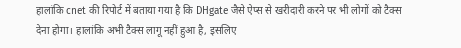हालांकि cnet की रिपोर्ट में बताया गया है कि DHgate जैसे ऐप्स से खरीदारी करने पर भी लोगों को टैक्स देना होगा। हालांकि अभी टैक्स लागू नहीं हुआ है, इसलिए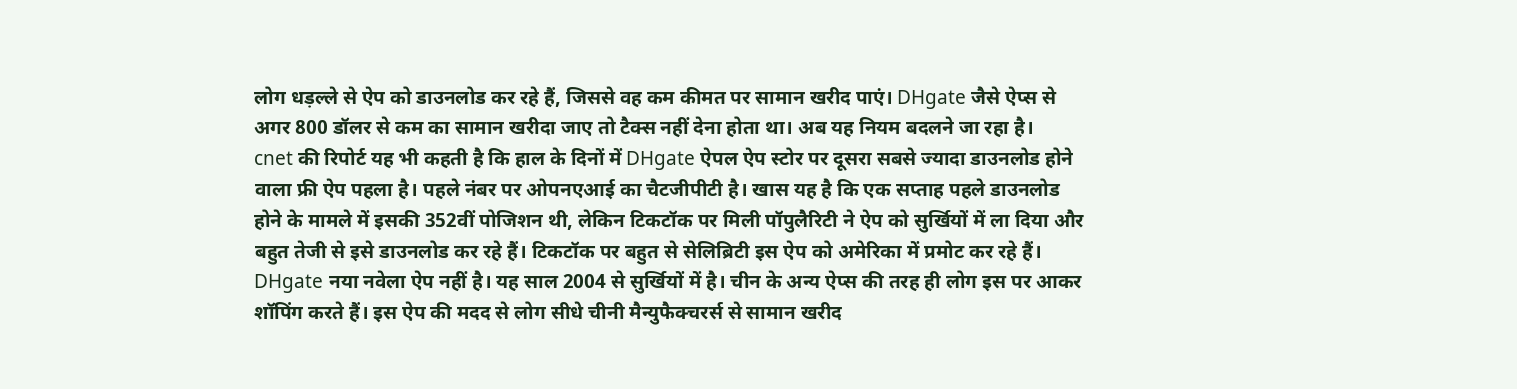लोग धड़ल्ले से ऐप को डाउनलोड कर रहे हैं, जिससे वह कम कीमत पर सामान खरीद पाएं। DHgate जैसे ऐप्स से अगर 800 डॉलर से कम का सामान खरीदा जाए तो टैक्स नहीं देना होता था। अब यह नियम बदलने जा रहा है।
cnet की रिपोर्ट यह भी कहती है कि हाल के दिनों में DHgate ऐपल ऐप स्टोर पर दूसरा सबसे ज्यादा डाउनलोड होने वाला फ्री ऐप पहला है। पहले नंबर पर ओपनएआई का चैटजीपीटी है। खास यह है कि एक सप्ताह पहले डाउनलोड होने के मामले में इसकी 352वीं पोजिशन थी, लेकिन टिकटॉक पर मिली पॉपुलैरिटी ने ऐप को सुर्खियों में ला दिया और बहुत तेजी से इसे डाउनलोड कर रहे हैं। टिकटॉक पर बहुत से सेलिब्रिटी इस ऐप को अमेरिका में प्रमोट कर रहे हैं।
DHgate नया नवेला ऐप नहीं है। यह साल 2004 से सुर्खियों में है। चीन के अन्य ऐप्स की तरह ही लोग इस पर आकर शॉपिंग करते हैं। इस ऐप की मदद से लोग सीधे चीनी मैन्युफैक्चरर्स से सामान खरीद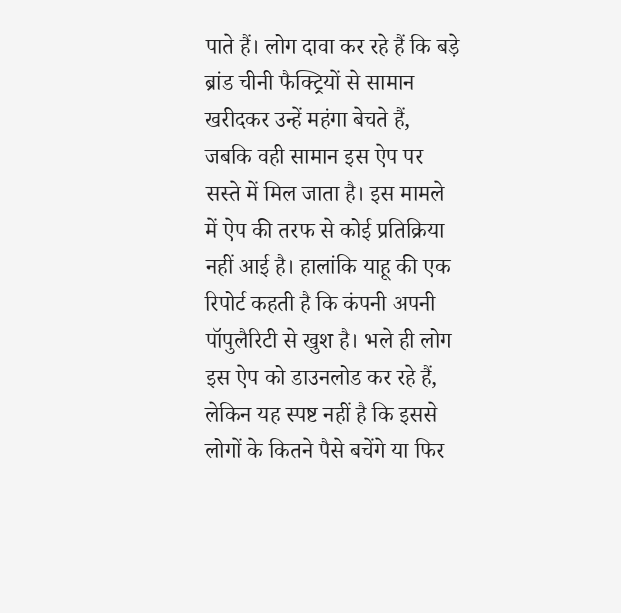पाते हैं। लोग दावा कर रहे हैं कि बड़े ब्रांड चीनी फैक्ट्रियों से सामान खरीदकर उन्हें महंगा बेचते हैं, जबकि वही सामान इस ऐप पर सस्ते में मिल जाता है। इस मामले में ऐप की तरफ से कोई प्रतिक्रिया नहीं आई है। हालांकि याहू की एक रिपोर्ट कहती है कि कंपनी अपनी पॉपुलैरिटी से खुश है। भले ही लोग इस ऐप को डाउनलोड कर रहे हैं, लेकिन यह स्पष्ट नहीं है कि इससे लोगों के कितने पैसे बचेंगे या फिर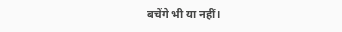बचेंगे भी या नहीं।